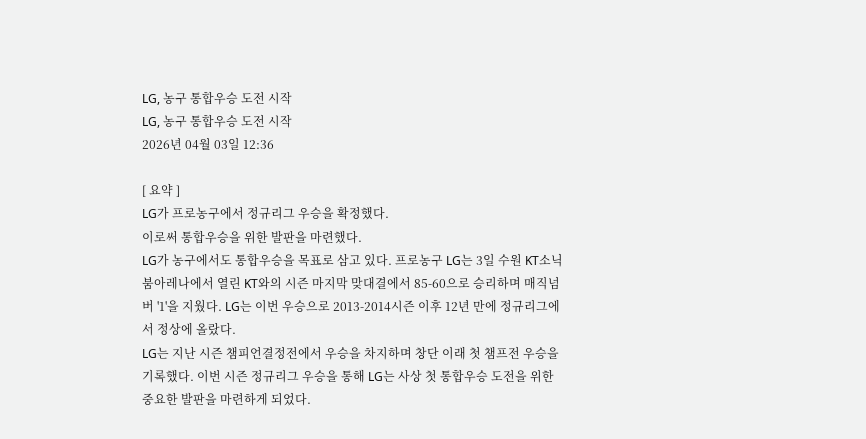LG, 농구 통합우승 도전 시작
LG, 농구 통합우승 도전 시작
2026년 04월 03일 12:36

[ 요약 ]
LG가 프로농구에서 정규리그 우승을 확정했다.
이로써 통합우승을 위한 발판을 마련했다.
LG가 농구에서도 통합우승을 목표로 삼고 있다. 프로농구 LG는 3일 수원 KT소닉붐아레나에서 열린 KT와의 시즌 마지막 맞대결에서 85-60으로 승리하며 매직넘버 '1'을 지웠다. LG는 이번 우승으로 2013-2014시즌 이후 12년 만에 정규리그에서 정상에 올랐다.
LG는 지난 시즌 챔피언결정전에서 우승을 차지하며 창단 이래 첫 챔프전 우승을 기록했다. 이번 시즌 정규리그 우승을 통해 LG는 사상 첫 통합우승 도전을 위한 중요한 발판을 마련하게 되었다.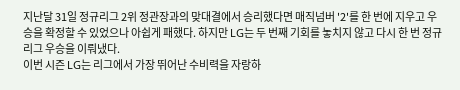지난달 31일 정규리그 2위 정관장과의 맞대결에서 승리했다면 매직넘버 '2'를 한 번에 지우고 우승을 확정할 수 있었으나 아쉽게 패했다. 하지만 LG는 두 번째 기회를 놓치지 않고 다시 한 번 정규리그 우승을 이뤄냈다.
이번 시즌 LG는 리그에서 가장 뛰어난 수비력을 자랑하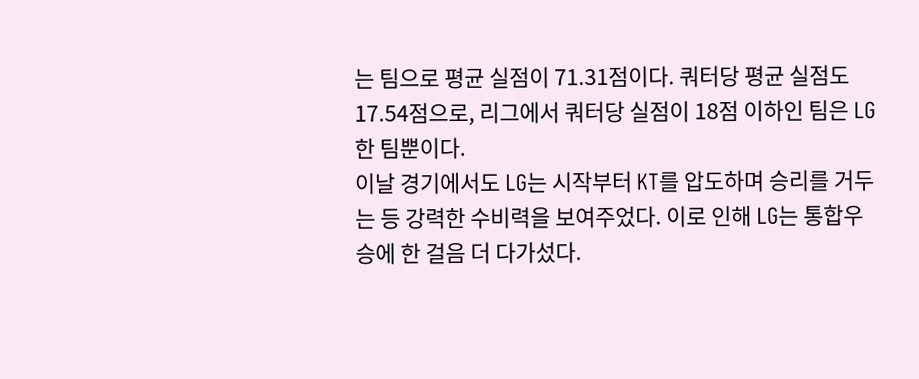는 팀으로 평균 실점이 71.31점이다. 쿼터당 평균 실점도 17.54점으로, 리그에서 쿼터당 실점이 18점 이하인 팀은 LG 한 팀뿐이다.
이날 경기에서도 LG는 시작부터 KT를 압도하며 승리를 거두는 등 강력한 수비력을 보여주었다. 이로 인해 LG는 통합우승에 한 걸음 더 다가섰다.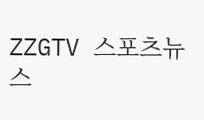ZZGTV 스포츠뉴스